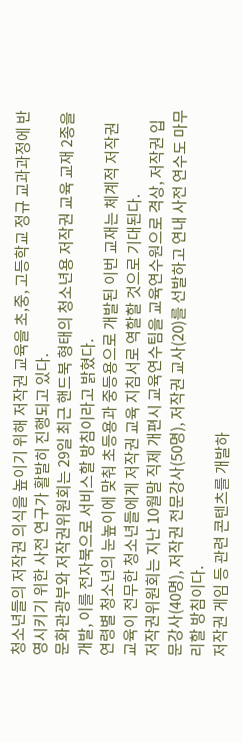청소년들의 저작권 의식을 높이기 위해 저작권 교육을 초,중, 고등학교 정규 교과과정에 반영시키기 위한 사전 연구가 활발히 진행되고 있다.
문화관광부와 저작권위원회는 29일 최근 핸드북 형태의 청소년용 저작권 교육 교재 2종을 개발, 이를 전자북으로 서비스할 방침이라고 밝혔다.
연령별 청소년의 눈높이에 맞춰 초등용과 중등용으로 개발된 이번 교재는 체계적 저작권 교육이 전무한 청소년들에게 저작권 교육 지침서로 역할할 것으로 기대된다.
저작권위원회는 지난 10월말 직제 개편시 교육연수팀을 교육연수원으로 격상, 저작권 입문강사(40명), 저작권 전문강사(50명), 저작권 교사(20)를 선발하고 연내 사전 연수도 마무리할 방침이다.
저작권 게임 등 관련 콘텐츠를 개발하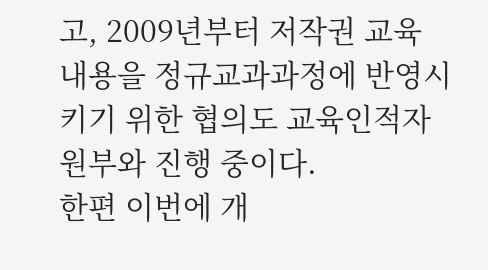고, 2009년부터 저작권 교육 내용을 정규교과과정에 반영시키기 위한 협의도 교육인적자원부와 진행 중이다.
한편 이번에 개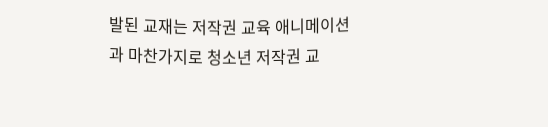발된 교재는 저작권 교육 애니메이션과 마찬가지로 청소년 저작권 교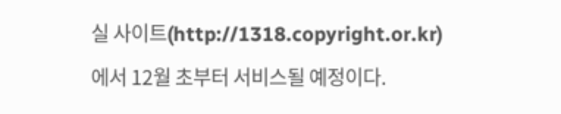실 사이트(http://1318.copyright.or.kr)에서 12월 초부터 서비스될 예정이다.